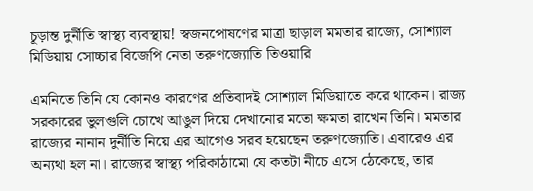চূড়ান্ত দুর্নীতি স্বাস্থ্য ব্যবস্থায়! স্বজনপোষণের মাত্রা ছাড়াল মমতার রাজ্যে, সোশ্যাল মিডিয়ায় সোচ্চার বিজেপি নেতা তরুণজ্যোতি তিওয়ারি

এমনিতে তিনি যে কোনও কারণের প্রতিবাদই সোশ্যাল মিডিয়াতে করে থাকেন। রাজ্য সরকারের ভুলগুলি চোখে আঙুল দিয়ে দেখানোর মতো ক্ষমতা রাখেন তিনি। মমতার রাজ্যের নানান দুর্নীতি নিয়ে এর আগেও সরব হয়েছেন তরুণজ্যোতি। এবারেও এর অন্যথা হল না। রাজ্যের স্বাস্থ্য পরিকাঠামো যে কতটা নীচে এসে ঠেকেছে, তার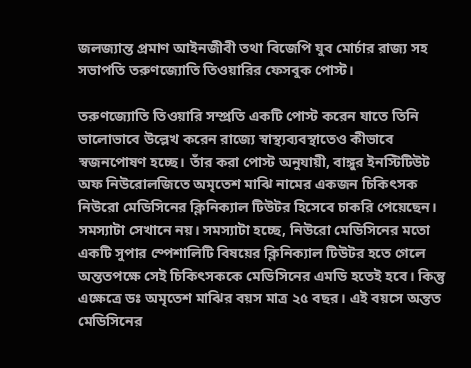জলজ্যান্ত প্রমাণ আইনজীবী তথা বিজেপি যুব মোর্চার রাজ্য সহ সভাপতি তরুণজ্যোতি তিওয়ারির ফেসবুক পোস্ট।

তরুণজ্যোতি তিওয়ারি সম্প্রতি একটি পোস্ট করেন যাতে তিনি ভালোভাবে উল্লেখ করেন রাজ্যে স্বাস্থ্যব্যবস্থাতেও কীভাবে স্বজনপোষণ হচ্ছে। তাঁর করা পোস্ট অনুযায়ী, বাঙ্গুর ইনস্টিটিউট অফ নিউরোলজিতে অমৃতেশ মাঝি নামের একজন চিকিৎসক নিউরো মেডিসিনের ক্লিনিক্যাল টিউটর হিসেবে চাকরি পেয়েছেন। সমস্যাটা সেখানে নয়। সমস্যাটা হচ্ছে, নিউরো মেডিসিনের মতো একটি সুপার স্পেশালিটি বিষয়ের ক্লিনিক্যাল টিউটর হতে গেলে অন্ততপক্ষে সেই চিকিৎসককে মেডিসিনের এমডি হতেই হবে। কিন্তু এক্ষেত্রে ডঃ অমৃতেশ মাঝির বয়স মাত্র ২৫ বছর। এই বয়সে অন্তত মেডিসিনের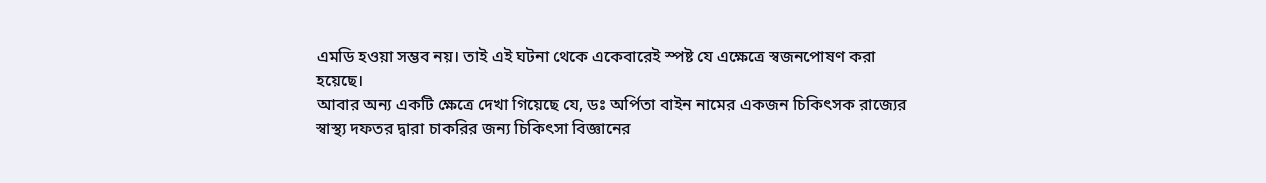এমডি হওয়া সম্ভব নয়। তাই এই ঘটনা থেকে একেবারেই স্পষ্ট যে এক্ষেত্রে স্বজনপোষণ করা হয়েছে।
আবার অন্য একটি ক্ষেত্রে দেখা গিয়েছে যে, ডঃ অর্পিতা বাইন নামের একজন চিকিৎসক রাজ্যের স্বাস্থ্য দফতর দ্বারা চাকরির জন্য চিকিৎসা বিজ্ঞানের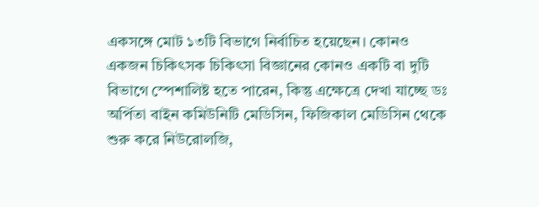একসঙ্গে মোট ১৩টি বিভাগে নির্বাচিত হয়েছেন। কোনও একজন চিকিৎসক চিকিৎসা বিজ্ঞানের কোনও একটি বা দুটি বিভাগে স্পেশালিষ্ট হতে পারেন, কিন্তু এক্ষেত্রে দেখা যাচ্ছে ডঃ অর্পিতা বাইন কমিউনিটি মেডিসিন, ফিজিকাল মেডিসিন থেকে শুরু করে নিউরোলজি,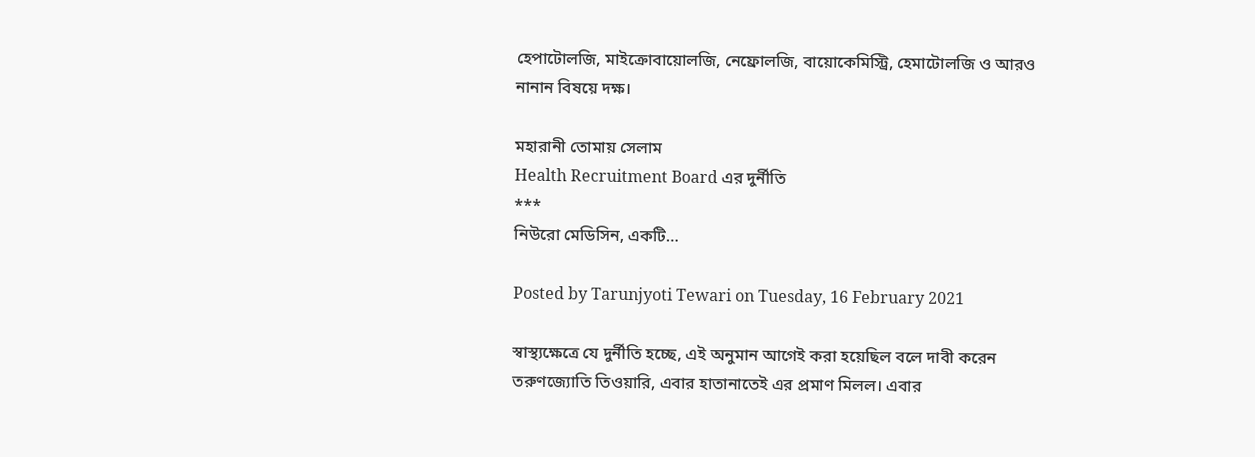হেপাটোলজি, মাইক্রোবায়োলজি, নেফ্রোলজি, বায়োকেমিস্ট্রি, হেমাটোলজি ও আরও নানান বিষয়ে দক্ষ।

মহারানী তোমায় সেলাম
Health Recruitment Board এর দুর্নীতি
***
নিউরো মেডিসিন, একটি…

Posted by Tarunjyoti Tewari on Tuesday, 16 February 2021

স্বাস্থ্যক্ষেত্রে যে দুর্নীতি হচ্ছে, এই অনুমান আগেই করা হয়েছিল বলে দাবী করেন তরুণজ্যোতি তিওয়ারি, এবার হাতানাতেই এর প্রমাণ মিলল। এবার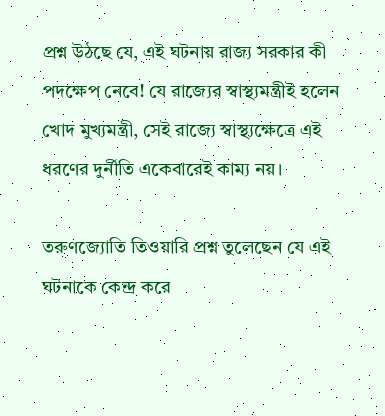প্রশ্ন উঠছে যে, এই ঘটনায় রাজ্য সরকার কী পদক্ষেপ নেবে! যে রাজ্যের স্বাস্থ্যমন্ত্রীই হলেন খোদ মুখ্যমন্ত্রী, সেই রাজ্যে স্বাস্থ্যক্ষেত্রে এই ধরণের দুর্নীতি একেবারেই কাম্য নয়।

তরুণজ্যোতি তিওয়ারি প্রশ্ন তুলেছেন যে এই ঘটনাকে কেন্দ্র করে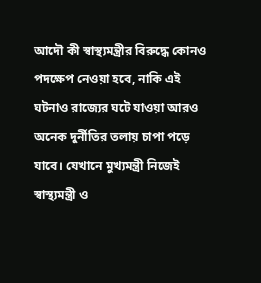আদৌ কী স্বাস্থ্যমন্ত্রীর বিরুদ্ধে কোনও পদক্ষেপ নেওয়া হবে, নাকি এই ঘটনাও রাজ্যের ঘটে যাওয়া আরও অনেক দুর্নীতির তলায় চাপা পড়ে যাবে। যেখানে মুখ্যমন্ত্রী নিজেই স্বাস্থ্যমন্ত্রী ও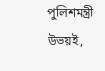পুলিশমন্ত্রী উভয়ই,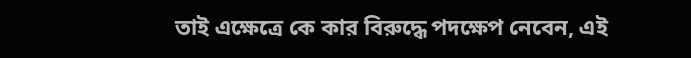তাই এক্ষেত্রে কে কার বিরুদ্ধে পদক্ষেপ নেবেন, এই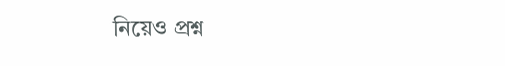নিয়েও প্রশ্ন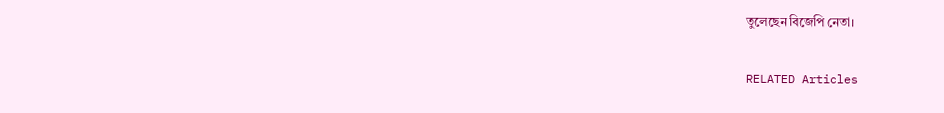তুলেছেন বিজেপি নেতা।

RELATED Articles